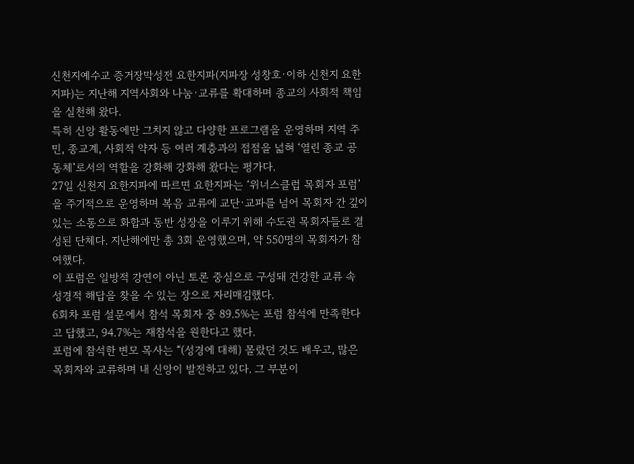신천지예수교 증거장막성전 요한지파(지파장 성창호·이하 신천지 요한지파)는 지난해 지역사회와 나눔·교류를 확대하며 종교의 사회적 책임을 실천해 왔다.
특히 신앙 활동에만 그치지 않고 다양한 프로그램을 운영하며 지역 주민, 종교계, 사회적 약자 등 여러 계층과의 접점을 넓혀 ‘열린 종교 공동체’로서의 역할을 강화해 강화해 왔다는 평가다.
27일 신천지 요한지파에 따르면 요한지파는 ‘위너스클럽 목회자 포럼’을 주기적으로 운영하며 복음 교류에 교단·교파를 넘어 목회자 간 깊이 있는 소통으로 화합과 동반 성장을 이루기 위해 수도권 목회자들로 결성된 단체다. 지난해에만 총 3회 운영했으며, 약 550명의 목회자가 참여했다.
이 포럼은 일방적 강연이 아닌 토론 중심으로 구성돼 건강한 교류 속 성경적 해답을 찾을 수 있는 장으로 자리매김했다.
6회차 포럼 설문에서 참석 목회자 중 89.5%는 포럼 참석에 만족한다고 답했고, 94.7%는 재참석을 원한다고 했다.
포럼에 참석한 변모 목사는 “(성경에 대해) 몰랐던 것도 배우고, 많은 목회자와 교류하며 내 신앙이 발전하고 있다. 그 부분이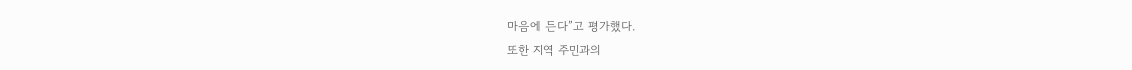마음에 든다”고 평가했다.
또한 지역 주민과의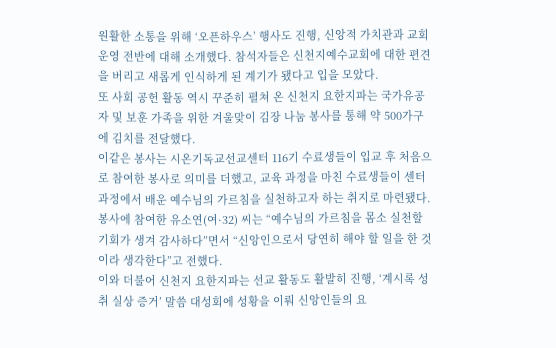원활한 소통을 위해 ‘오픈하우스’ 행사도 진행, 신앙적 가치관과 교회 운영 전반에 대해 소개했다. 참석자들은 신천지예수교회에 대한 편견을 버리고 새롭게 인식하게 된 계기가 됐다고 입을 모았다.
또 사회 공헌 활동 역시 꾸준히 펼쳐 온 신천지 요한지파는 국가유공자 및 보훈 가족을 위한 겨울맞이 김장 나눔 봉사를 통해 약 500가구에 김치를 전달했다.
이같은 봉사는 시온기독교선교센터 116기 수료생들이 입교 후 처음으로 참여한 봉사로 의미를 더했고, 교육 과정을 마친 수료생들이 센터 과정에서 배운 예수님의 가르침을 실천하고자 하는 취지로 마련됐다.
봉사에 참여한 유소연(여·32) 씨는 “예수님의 가르침을 몸소 실천할 기회가 생겨 감사하다”면서 “신앙인으로서 당연히 해야 할 일을 한 것이라 생각한다”고 전했다.
이와 더불어 신천지 요한지파는 선교 활동도 활발히 진행, ‘계시록 성취 실상 증거’ 말씀 대성회에 성황을 이뤄 신앙인들의 요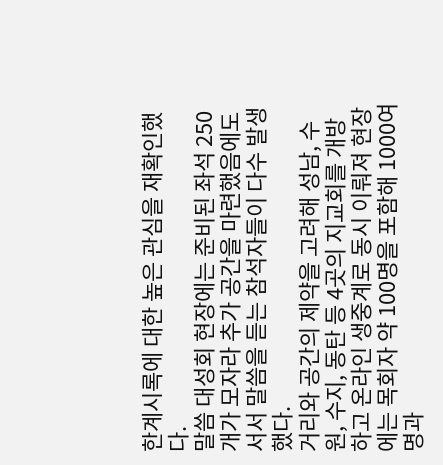한계시록에 대한 높은 관심을 재확인했다.
말씀 대성회 현장에는 준비된 좌석 250개가 모자라 추가 공간을 마련했음에도 서서 말씀을 듣는 참석자들이 다수 발생했다.
거리와 공간의 제약을 고려해 성남, 수원, 수지, 동탄 등 4곳의 지교회를 개방하고 온라인 생중계로 동시 이뤄져 현장에는 목회자 약 100명을 포함해 1000여 명과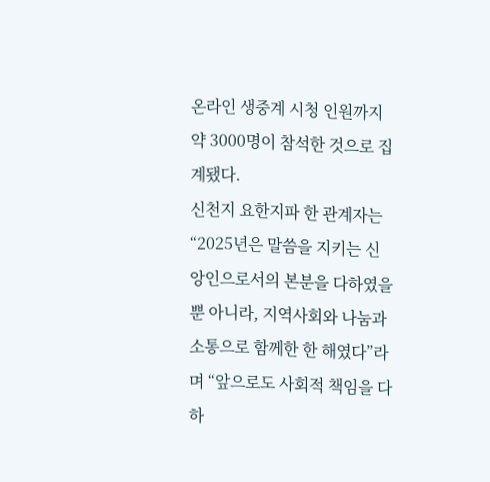온라인 생중계 시청 인원까지 약 3000명이 참석한 것으로 집계됐다.
신천지 요한지파 한 관계자는 “2025년은 말씀을 지키는 신앙인으로서의 본분을 다하였을 뿐 아니라, 지역사회와 나눔과 소통으로 함께한 한 해였다”라며 “앞으로도 사회적 책임을 다하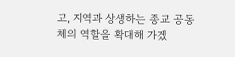고, 지역과 상생하는 종교 공동체의 역할을 확대해 가겠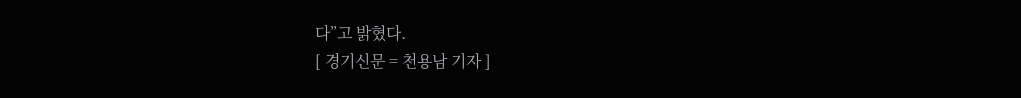다”고 밝혔다.
[ 경기신문 = 천용남 기자 ]